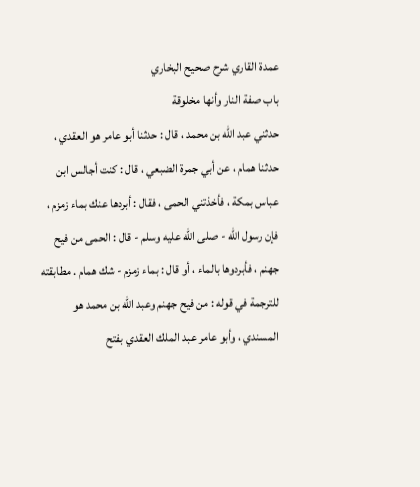عمدة القاري شرح صحيح البخاري
باب صفة النار وأنها مخلوقة
حدثني عبد الله بن محمد ، قال : حدثنا أبو عامر هو العقدي ، حدثنا همام ، عن أبي جمرة الضبعي ، قال : كنت أجالس ابن عباس بمكة ، فأخذتني الحمى ، فقال : أبردها عنك بماء زمزم ، فإن رسول الله - صلى الله عليه وسلم - قال : الحمى من فيح جهنم ، فأبردوها بالماء ، أو قال : بماء زمزم - شك همام . مطابقته للترجمة في قوله : من فيح جهنم وعبد الله بن محمد هو المسندي ، وأبو عامر عبد الملك العقدي بفتح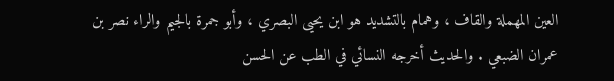العين المهملة والقاف ، وهمام بالتشديد هو ابن يحيى البصري ، وأبو جمرة بالجيم والراء نصر بن عمران الضبعي . والحديث أخرجه النسائي في الطب عن الحسن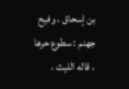بن إسحاق ، وفيح جهنم : سطوع حرها ، قاله الليث ،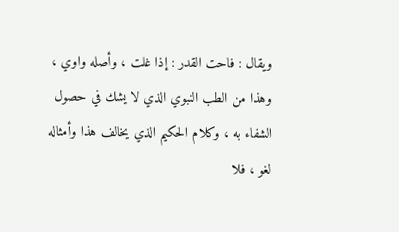ويقال : فاحت القدر : إذا غلت ، وأصله واوي ، وهذا من الطب النبوي الذي لا يشك في حصول الشفاء به ، وكلام الحكيم الذي يخالف هذا وأمثاله لغو ، فلا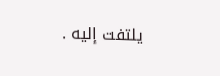يلتفت إليه .